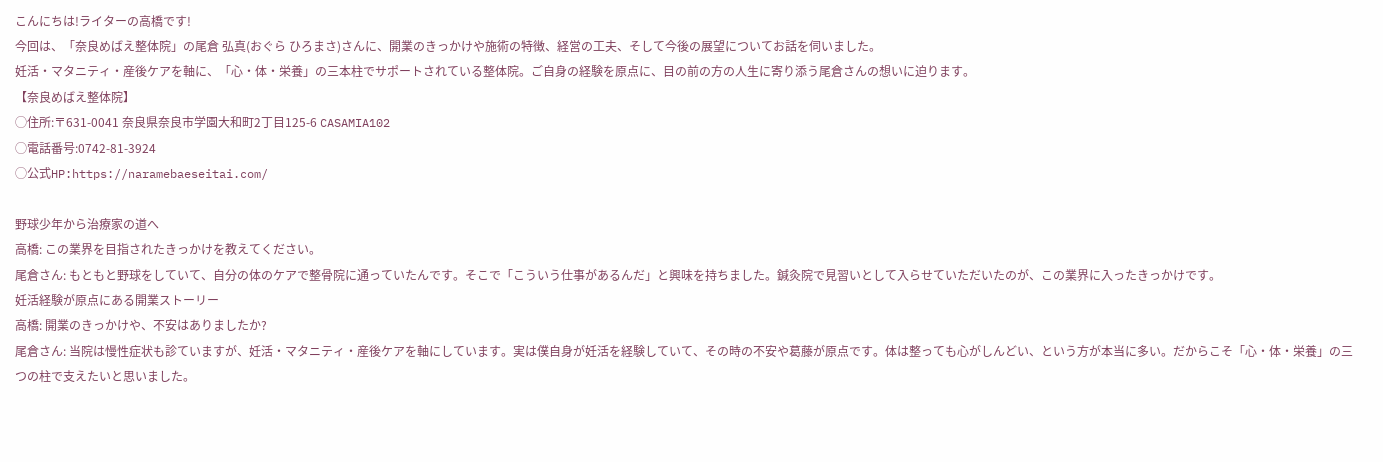こんにちは!ライターの高橋です!
今回は、「奈良めばえ整体院」の尾倉 弘真(おぐら ひろまさ)さんに、開業のきっかけや施術の特徴、経営の工夫、そして今後の展望についてお話を伺いました。
妊活・マタニティ・産後ケアを軸に、「心・体・栄養」の三本柱でサポートされている整体院。ご自身の経験を原点に、目の前の方の人生に寄り添う尾倉さんの想いに迫ります。
【奈良めばえ整体院】
◯住所:〒631-0041 奈良県奈良市学園大和町2丁目125-6 CASAMIA102
◯電話番号:0742-81-3924
◯公式HP:https://naramebaeseitai.com/

野球少年から治療家の道へ
高橋: この業界を目指されたきっかけを教えてください。
尾倉さん: もともと野球をしていて、自分の体のケアで整骨院に通っていたんです。そこで「こういう仕事があるんだ」と興味を持ちました。鍼灸院で見習いとして入らせていただいたのが、この業界に入ったきっかけです。
妊活経験が原点にある開業ストーリー
高橋: 開業のきっかけや、不安はありましたか?
尾倉さん: 当院は慢性症状も診ていますが、妊活・マタニティ・産後ケアを軸にしています。実は僕自身が妊活を経験していて、その時の不安や葛藤が原点です。体は整っても心がしんどい、という方が本当に多い。だからこそ「心・体・栄養」の三つの柱で支えたいと思いました。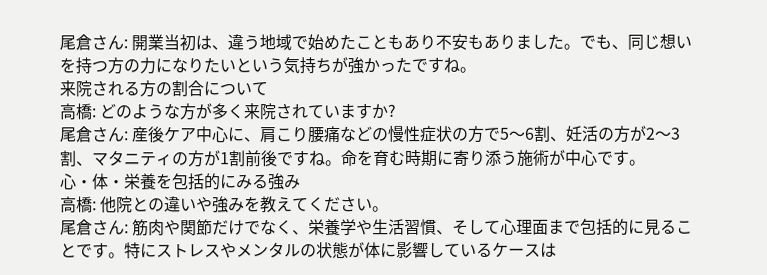尾倉さん: 開業当初は、違う地域で始めたこともあり不安もありました。でも、同じ想いを持つ方の力になりたいという気持ちが強かったですね。
来院される方の割合について
高橋: どのような方が多く来院されていますか?
尾倉さん: 産後ケア中心に、肩こり腰痛などの慢性症状の方で5〜6割、妊活の方が2〜3割、マタニティの方が1割前後ですね。命を育む時期に寄り添う施術が中心です。
心・体・栄養を包括的にみる強み
高橋: 他院との違いや強みを教えてください。
尾倉さん: 筋肉や関節だけでなく、栄養学や生活習慣、そして心理面まで包括的に見ることです。特にストレスやメンタルの状態が体に影響しているケースは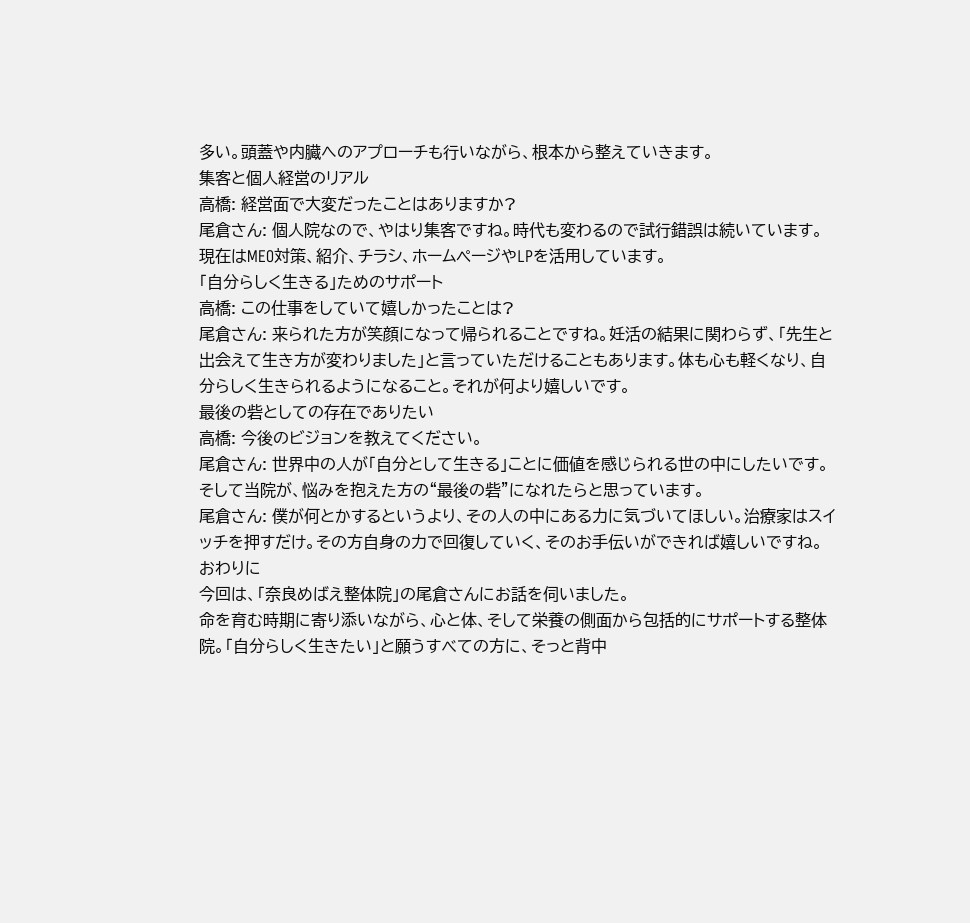多い。頭蓋や内臓へのアプローチも行いながら、根本から整えていきます。
集客と個人経営のリアル
高橋: 経営面で大変だったことはありますか?
尾倉さん: 個人院なので、やはり集客ですね。時代も変わるので試行錯誤は続いています。現在はMEO対策、紹介、チラシ、ホームページやLPを活用しています。
「自分らしく生きる」ためのサポート
高橋: この仕事をしていて嬉しかったことは?
尾倉さん: 来られた方が笑顔になって帰られることですね。妊活の結果に関わらず、「先生と出会えて生き方が変わりました」と言っていただけることもあります。体も心も軽くなり、自分らしく生きられるようになること。それが何より嬉しいです。
最後の砦としての存在でありたい
高橋: 今後のビジョンを教えてください。
尾倉さん: 世界中の人が「自分として生きる」ことに価値を感じられる世の中にしたいです。そして当院が、悩みを抱えた方の“最後の砦”になれたらと思っています。
尾倉さん: 僕が何とかするというより、その人の中にある力に気づいてほしい。治療家はスイッチを押すだけ。その方自身の力で回復していく、そのお手伝いができれば嬉しいですね。
おわりに
今回は、「奈良めばえ整体院」の尾倉さんにお話を伺いました。
命を育む時期に寄り添いながら、心と体、そして栄養の側面から包括的にサポートする整体院。「自分らしく生きたい」と願うすべての方に、そっと背中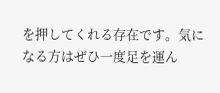を押してくれる存在です。気になる方はぜひ一度足を運ん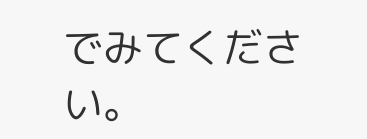でみてください。